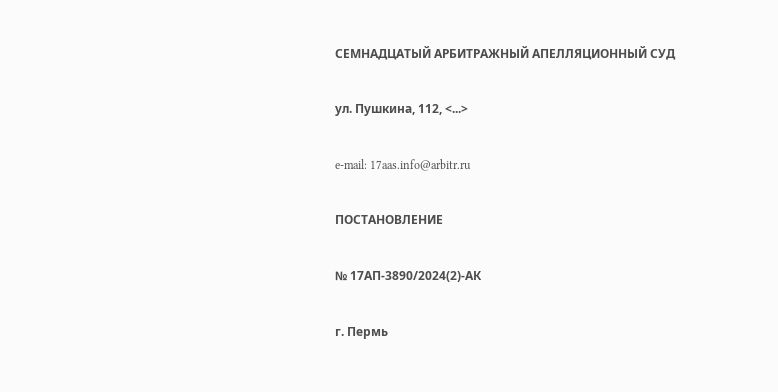СЕМНАДЦАТЫЙ АРБИТРАЖНЫЙ АПЕЛЛЯЦИОННЫЙ СУД

ул. Пушкина, 112, <...>

e-mail: 17aas.info@arbitr.ru

ПОСТАНОВЛЕНИЕ

№ 17АП-3890/2024(2)-АК

г. Пермь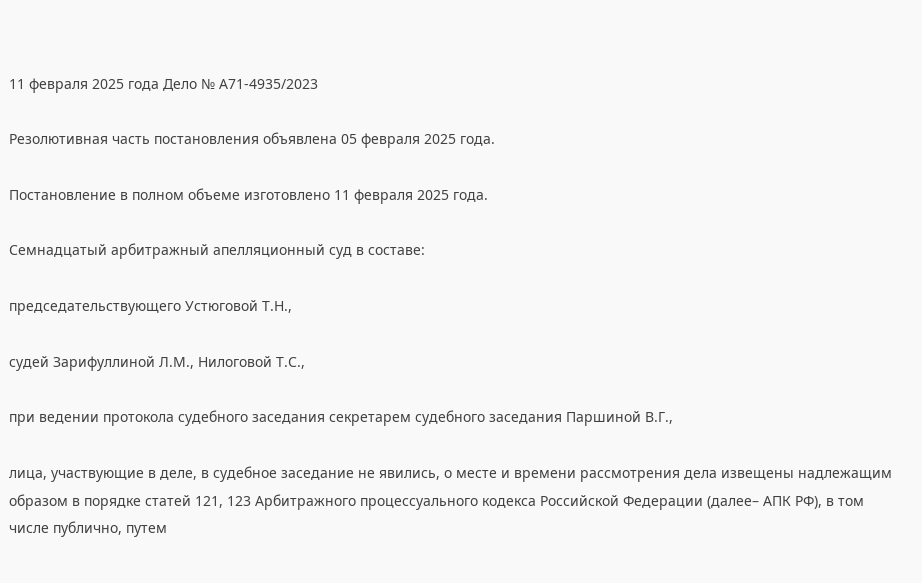11 февраля 2025 года Дело № А71-4935/2023

Резолютивная часть постановления объявлена 05 февраля 2025 года.

Постановление в полном объеме изготовлено 11 февраля 2025 года.

Семнадцатый арбитражный апелляционный суд в составе:

председательствующего Устюговой Т.Н.,

судей Зарифуллиной Л.М., Нилоговой Т.С.,

при ведении протокола судебного заседания секретарем судебного заседания Паршиной В.Г.,

лица, участвующие в деле, в судебное заседание не явились, о месте и времени рассмотрения дела извещены надлежащим образом в порядке статей 121, 123 Арбитражного процессуального кодекса Российской Федерации (далее– АПК РФ), в том числе публично, путем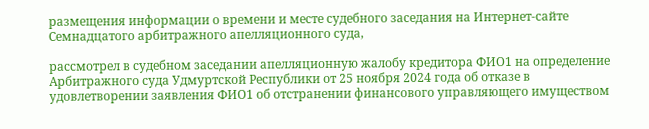размещения информации о времени и месте судебного заседания на Интернет-сайте Семнадцатого арбитражного апелляционного суда,

рассмотрел в судебном заседании апелляционную жалобу кредитора ФИО1 на определение Арбитражного суда Удмуртской Республики от 25 ноября 2024 года об отказе в удовлетворении заявления ФИО1 об отстранении финансового управляющего имуществом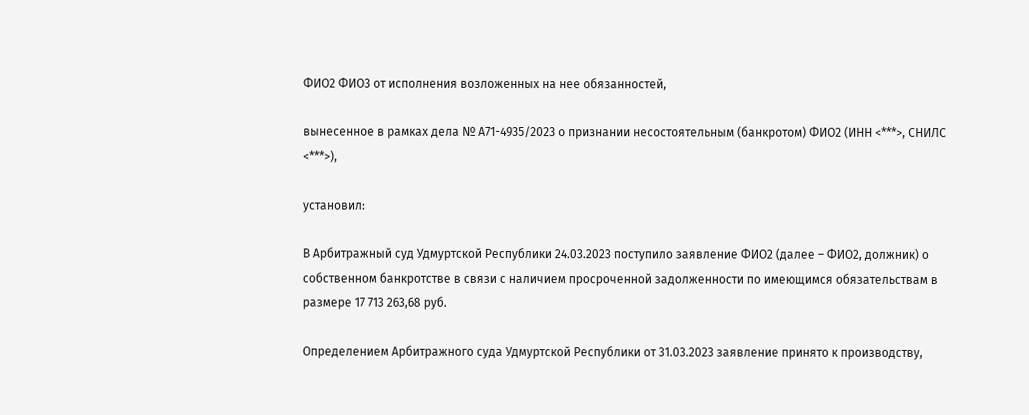ФИО2 ФИО3 от исполнения возложенных на нее обязанностей,

вынесенное в рамках дела № А71-4935/2023 о признании несостоятельным (банкротом) ФИО2 (ИНН <***>, СНИЛС <***>),

установил:

В Арбитражный суд Удмуртской Республики 24.03.2023 поступило заявление ФИО2 (далее – ФИО2, должник) о собственном банкротстве в связи с наличием просроченной задолженности по имеющимся обязательствам в размере 17 713 263,68 руб.

Определением Арбитражного суда Удмуртской Республики от 31.03.2023 заявление принято к производству,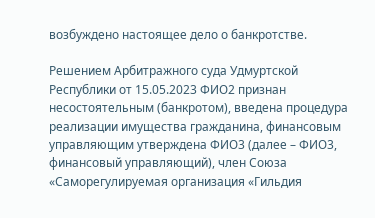возбуждено настоящее дело о банкротстве.

Решением Арбитражного суда Удмуртской Республики от 15.05.2023 ФИО2 признан несостоятельным (банкротом), введена процедура реализации имущества гражданина, финансовым управляющим утверждена ФИО3 (далее – ФИО3, финансовый управляющий), член Союза «Саморегулируемая организация «Гильдия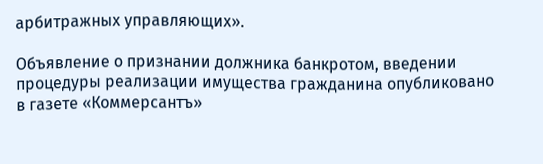арбитражных управляющих».

Объявление о признании должника банкротом, введении процедуры реализации имущества гражданина опубликовано в газете «Коммерсантъ»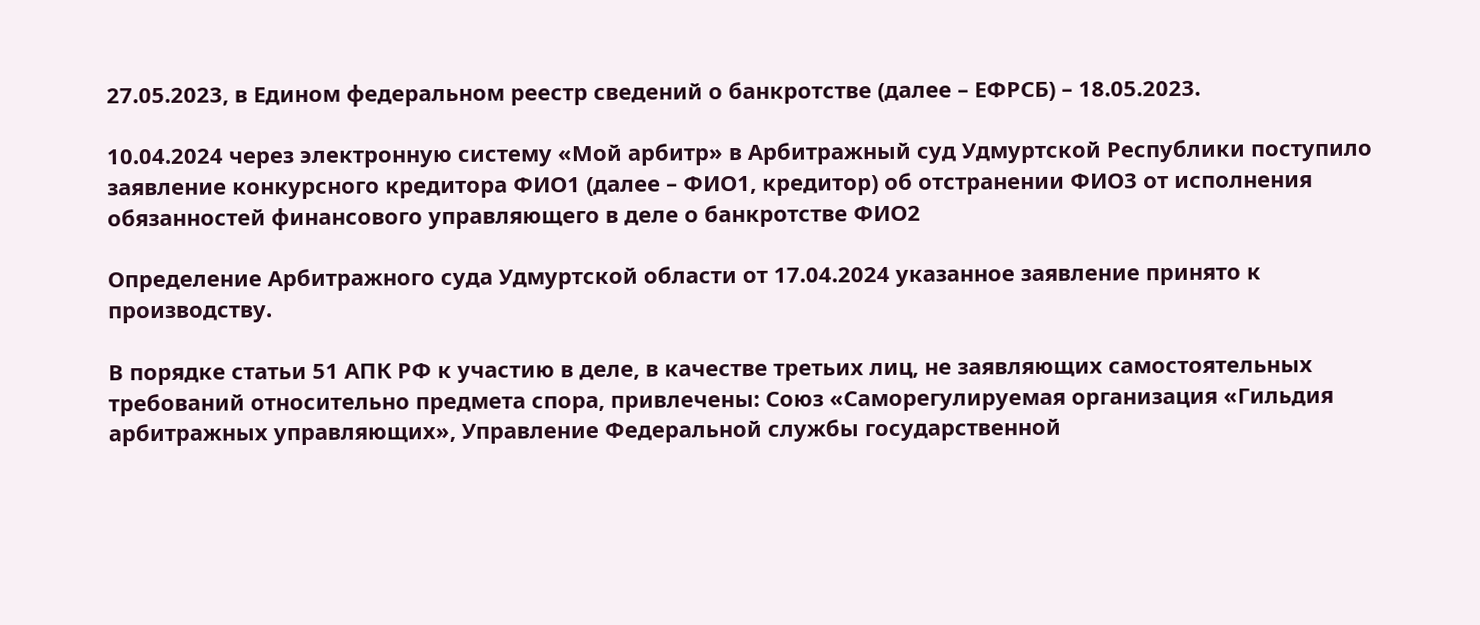27.05.2023, в Едином федеральном реестр сведений о банкротстве (далее – ЕФРСБ) – 18.05.2023.

10.04.2024 через электронную систему «Мой арбитр» в Арбитражный суд Удмуртской Республики поступило заявление конкурсного кредитора ФИО1 (далее – ФИО1, кредитор) об отстранении ФИО3 от исполнения обязанностей финансового управляющего в деле о банкротстве ФИО2

Определение Арбитражного суда Удмуртской области от 17.04.2024 указанное заявление принято к производству.

В порядке статьи 51 АПК РФ к участию в деле, в качестве третьих лиц, не заявляющих самостоятельных требований относительно предмета спора, привлечены: Союз «Саморегулируемая организация «Гильдия арбитражных управляющих», Управление Федеральной службы государственной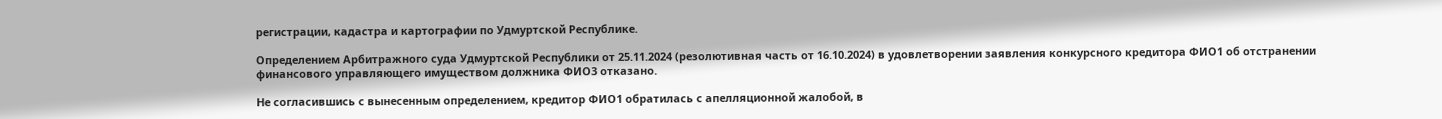регистрации, кадастра и картографии по Удмуртской Республике.

Определением Арбитражного суда Удмуртской Республики от 25.11.2024 (резолютивная часть от 16.10.2024) в удовлетворении заявления конкурсного кредитора ФИО1 об отстранении финансового управляющего имуществом должника ФИО3 отказано.

Не согласившись с вынесенным определением, кредитор ФИО1 обратилась с апелляционной жалобой, в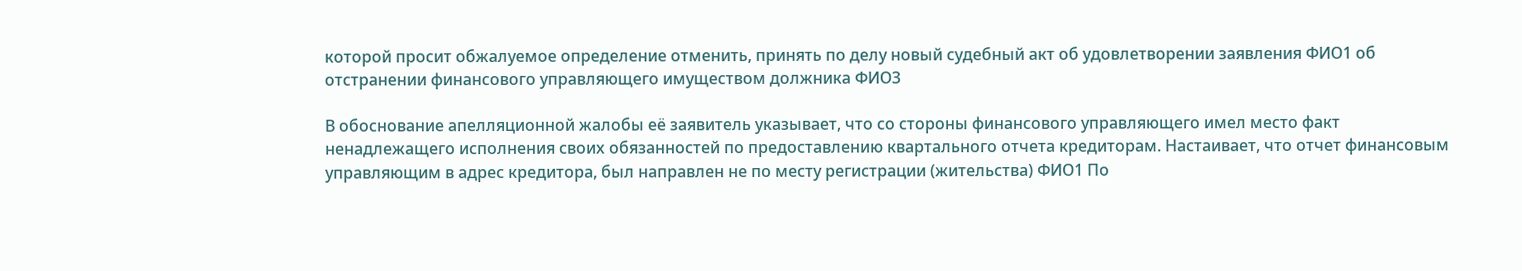которой просит обжалуемое определение отменить, принять по делу новый судебный акт об удовлетворении заявления ФИО1 об отстранении финансового управляющего имуществом должника ФИО3

В обоснование апелляционной жалобы её заявитель указывает, что со стороны финансового управляющего имел место факт ненадлежащего исполнения своих обязанностей по предоставлению квартального отчета кредиторам. Настаивает, что отчет финансовым управляющим в адрес кредитора, был направлен не по месту регистрации (жительства) ФИО1 По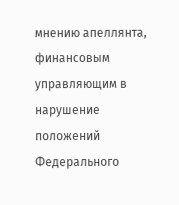мнению апеллянта, финансовым управляющим в нарушение положений Федерального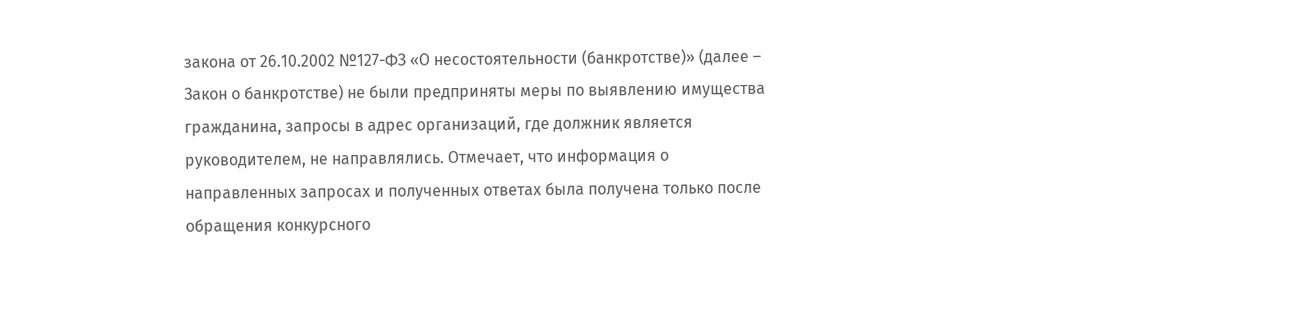закона от 26.10.2002 №127-ФЗ «О несостоятельности (банкротстве)» (далее – Закон о банкротстве) не были предприняты меры по выявлению имущества гражданина, запросы в адрес организаций, где должник является руководителем, не направлялись. Отмечает, что информация о направленных запросах и полученных ответах была получена только после обращения конкурсного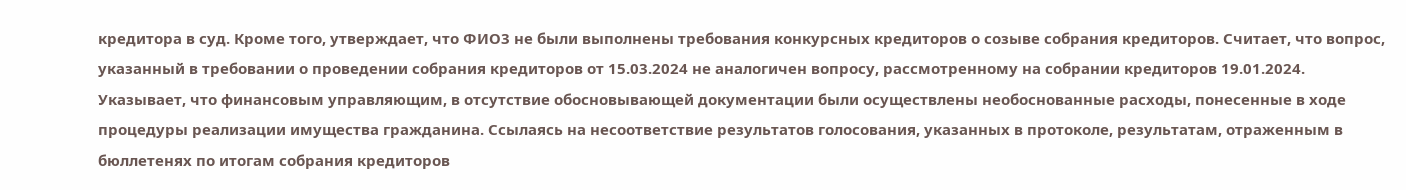кредитора в суд. Кроме того, утверждает, что ФИО3 не были выполнены требования конкурсных кредиторов о созыве собрания кредиторов. Считает, что вопрос, указанный в требовании о проведении собрания кредиторов от 15.03.2024 не аналогичен вопросу, рассмотренному на собрании кредиторов 19.01.2024. Указывает, что финансовым управляющим, в отсутствие обосновывающей документации были осуществлены необоснованные расходы, понесенные в ходе процедуры реализации имущества гражданина. Ссылаясь на несоответствие результатов голосования, указанных в протоколе, результатам, отраженным в бюллетенях по итогам собрания кредиторов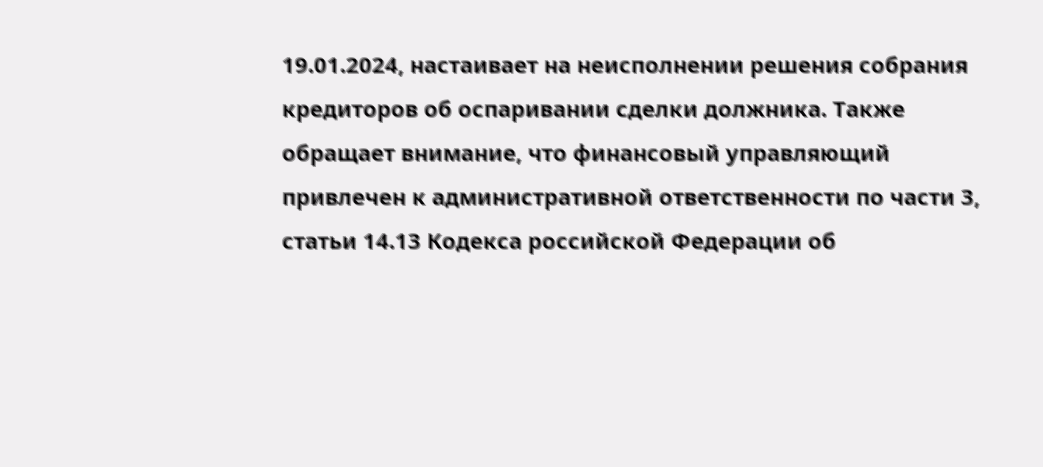19.01.2024, настаивает на неисполнении решения собрания кредиторов об оспаривании сделки должника. Также обращает внимание, что финансовый управляющий привлечен к административной ответственности по части 3, статьи 14.13 Кодекса российской Федерации об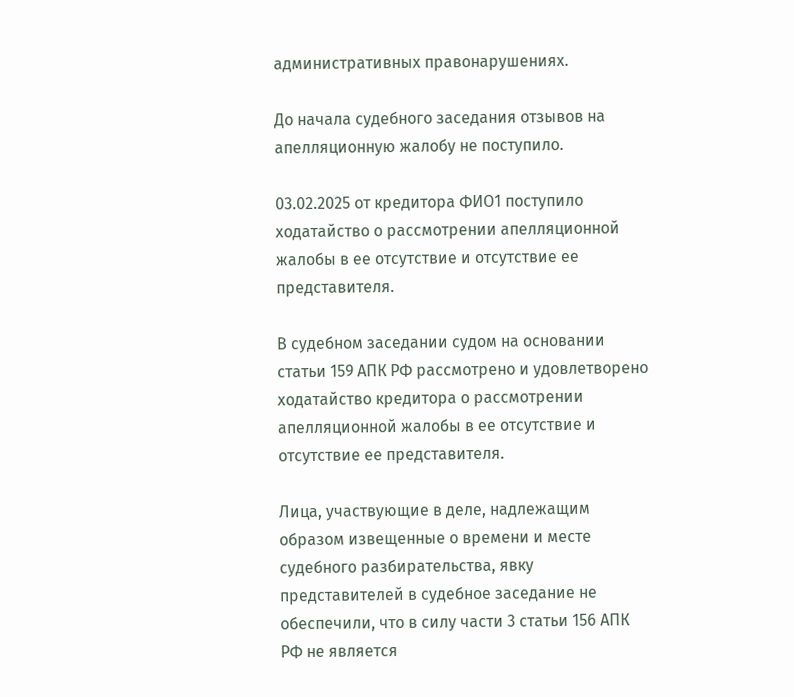административных правонарушениях.

До начала судебного заседания отзывов на апелляционную жалобу не поступило.

03.02.2025 от кредитора ФИО1 поступило ходатайство о рассмотрении апелляционной жалобы в ее отсутствие и отсутствие ее представителя.

В судебном заседании судом на основании статьи 159 АПК РФ рассмотрено и удовлетворено ходатайство кредитора о рассмотрении апелляционной жалобы в ее отсутствие и отсутствие ее представителя.

Лица, участвующие в деле, надлежащим образом извещенные о времени и месте судебного разбирательства, явку представителей в судебное заседание не обеспечили, что в силу части 3 статьи 156 АПК РФ не является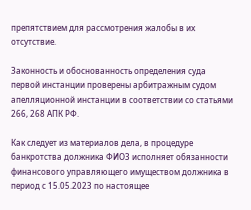препятствием для рассмотрения жалобы в их отсутствие.

Законность и обоснованность определения суда первой инстанции проверены арбитражным судом апелляционной инстанции в соответствии со статьями 266, 268 АПК РФ.

Как следует из материалов дела, в процедуре банкротства должника ФИО3 исполняет обязанности финансового управляющего имуществом должника в период с 15.05.2023 по настоящее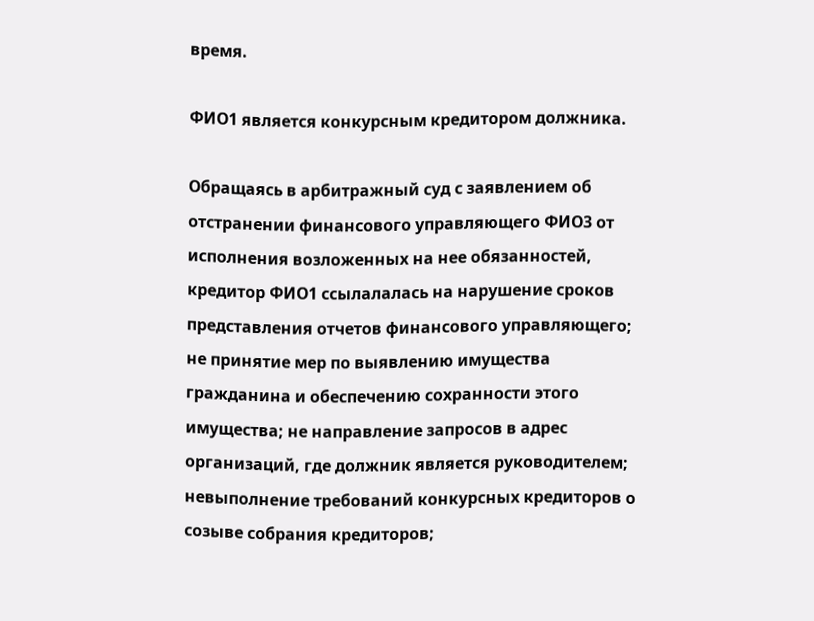время.

ФИО1 является конкурсным кредитором должника.

Обращаясь в арбитражный суд с заявлением об отстранении финансового управляющего ФИО3 от исполнения возложенных на нее обязанностей, кредитор ФИО1 ссылалалась на нарушение сроков представления отчетов финансового управляющего; не принятие мер по выявлению имущества гражданина и обеспечению сохранности этого имущества; не направление запросов в адрес организаций, где должник является руководителем; невыполнение требований конкурсных кредиторов о созыве собрания кредиторов;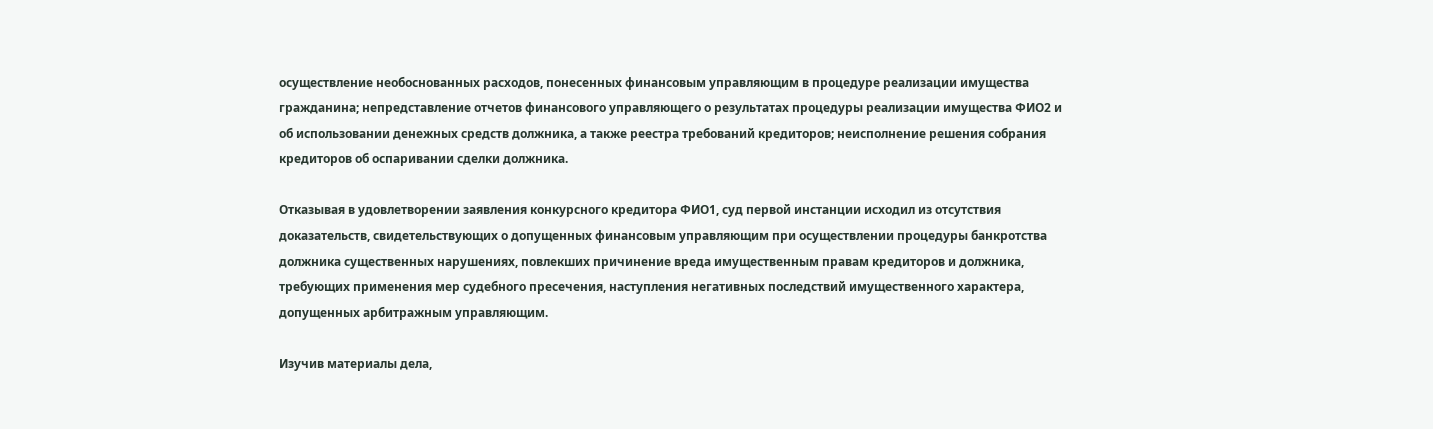осуществление необоснованных расходов, понесенных финансовым управляющим в процедуре реализации имущества гражданина; непредставление отчетов финансового управляющего о результатах процедуры реализации имущества ФИО2 и об использовании денежных средств должника, а также реестра требований кредиторов; неисполнение решения собрания кредиторов об оспаривании сделки должника.

Отказывая в удовлетворении заявления конкурсного кредитора ФИО1, суд первой инстанции исходил из отсутствия доказательств, свидетельствующих о допущенных финансовым управляющим при осуществлении процедуры банкротства должника существенных нарушениях, повлекших причинение вреда имущественным правам кредиторов и должника, требующих применения мер судебного пресечения, наступления негативных последствий имущественного характера, допущенных арбитражным управляющим.

Изучив материалы дела,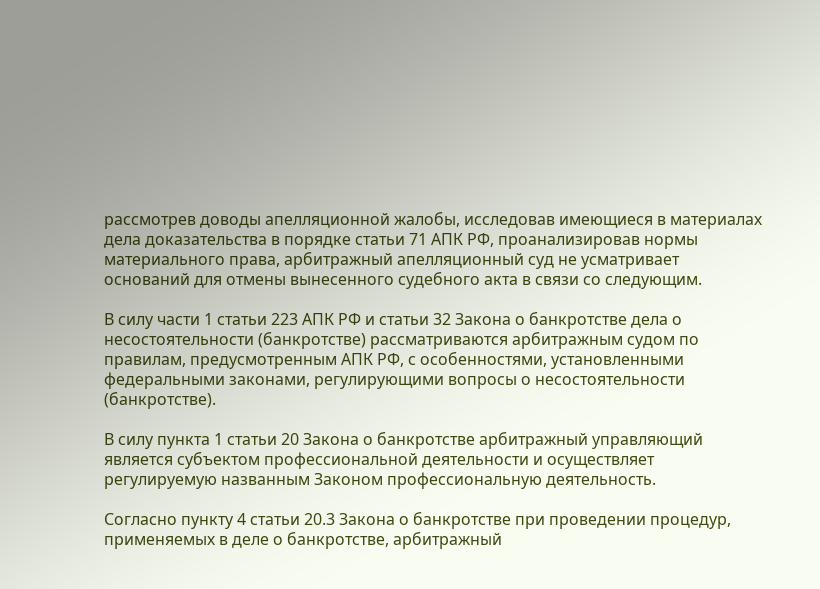рассмотрев доводы апелляционной жалобы, исследовав имеющиеся в материалах дела доказательства в порядке статьи 71 АПК РФ, проанализировав нормы материального права, арбитражный апелляционный суд не усматривает оснований для отмены вынесенного судебного акта в связи со следующим.

В силу части 1 статьи 223 АПК РФ и статьи 32 Закона о банкротстве дела о несостоятельности (банкротстве) рассматриваются арбитражным судом по правилам, предусмотренным АПК РФ, с особенностями, установленными федеральными законами, регулирующими вопросы о несостоятельности (банкротстве).

В силу пункта 1 статьи 20 Закона о банкротстве арбитражный управляющий является субъектом профессиональной деятельности и осуществляет регулируемую названным Законом профессиональную деятельность.

Согласно пункту 4 статьи 20.3 Закона о банкротстве при проведении процедур, применяемых в деле о банкротстве, арбитражный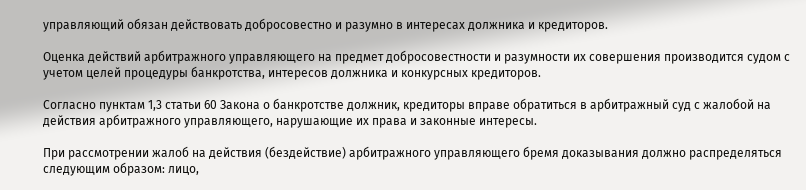управляющий обязан действовать добросовестно и разумно в интересах должника и кредиторов.

Оценка действий арбитражного управляющего на предмет добросовестности и разумности их совершения производится судом с учетом целей процедуры банкротства, интересов должника и конкурсных кредиторов.

Согласно пунктам 1,3 статьи 60 Закона о банкротстве должник, кредиторы вправе обратиться в арбитражный суд с жалобой на действия арбитражного управляющего, нарушающие их права и законные интересы.

При рассмотрении жалоб на действия (бездействие) арбитражного управляющего бремя доказывания должно распределяться следующим образом: лицо,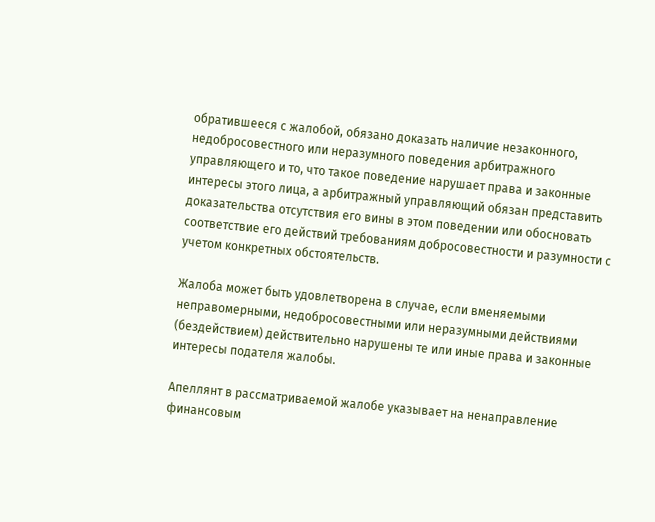обратившееся с жалобой, обязано доказать наличие незаконного, недобросовестного или неразумного поведения арбитражного управляющего и то, что такое поведение нарушает права и законные интересы этого лица, а арбитражный управляющий обязан представить доказательства отсутствия его вины в этом поведении или обосновать соответствие его действий требованиям добросовестности и разумности с учетом конкретных обстоятельств.

Жалоба может быть удовлетворена в случае, если вменяемыми неправомерными, недобросовестными или неразумными действиями (бездействием) действительно нарушены те или иные права и законные интересы подателя жалобы.

Апеллянт в рассматриваемой жалобе указывает на ненаправление финансовым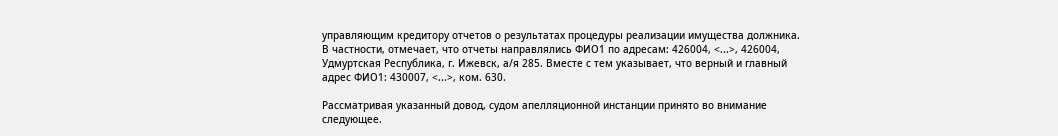управляющим кредитору отчетов о результатах процедуры реализации имущества должника. В частности, отмечает, что отчеты направлялись ФИО1 по адресам: 426004, <...>, 426004, Удмуртская Республика, г. Ижевск, а/я 285. Вместе с тем указывает, что верный и главный адрес ФИО1: 430007, <...>, ком. 630.

Рассматривая указанный довод, судом апелляционной инстанции принято во внимание следующее.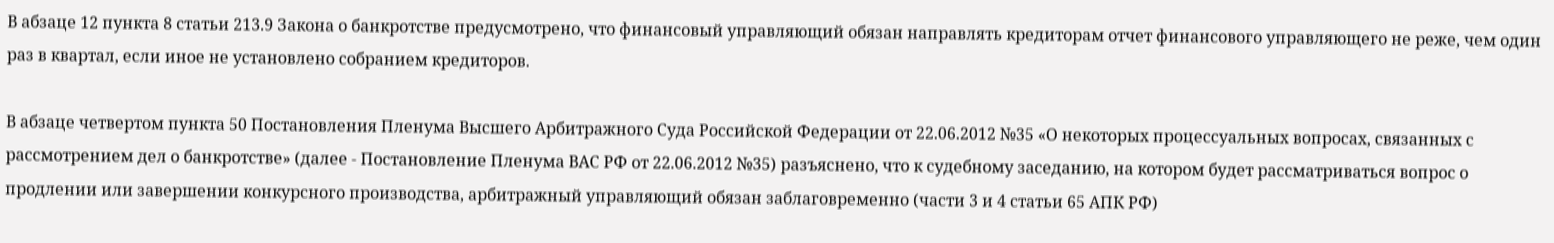В абзаце 12 пункта 8 статьи 213.9 Закона о банкротстве предусмотрено, что финансовый управляющий обязан направлять кредиторам отчет финансового управляющего не реже, чем один раз в квартал, если иное не установлено собранием кредиторов.

В абзаце четвертом пункта 50 Постановления Пленума Высшего Арбитражного Суда Российской Федерации от 22.06.2012 №35 «О некоторых процессуальных вопросах, связанных с рассмотрением дел о банкротстве» (далее - Постановление Пленума ВАС РФ от 22.06.2012 №35) разъяснено, что к судебному заседанию, на котором будет рассматриваться вопрос о продлении или завершении конкурсного производства, арбитражный управляющий обязан заблаговременно (части 3 и 4 статьи 65 АПК РФ)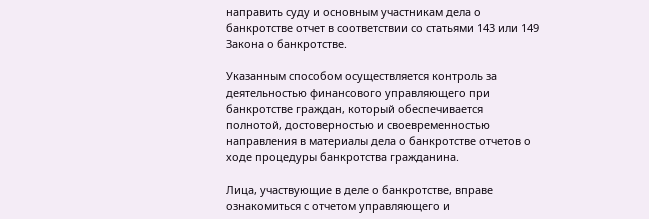направить суду и основным участникам дела о банкротстве отчет в соответствии со статьями 143 или 149 Закона о банкротстве.

Указанным способом осуществляется контроль за деятельностью финансового управляющего при банкротстве граждан, который обеспечивается полнотой, достоверностью и своевременностью направления в материалы дела о банкротстве отчетов о ходе процедуры банкротства гражданина.

Лица, участвующие в деле о банкротстве, вправе ознакомиться с отчетом управляющего и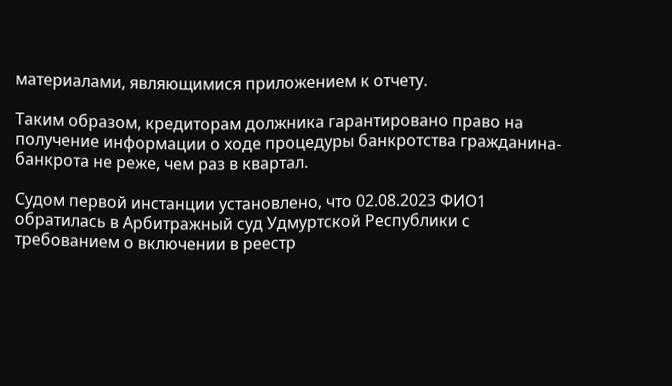материалами, являющимися приложением к отчету.

Таким образом, кредиторам должника гарантировано право на получение информации о ходе процедуры банкротства гражданина-банкрота не реже, чем раз в квартал.

Судом первой инстанции установлено, что 02.08.2023 ФИО1 обратилась в Арбитражный суд Удмуртской Республики с требованием о включении в реестр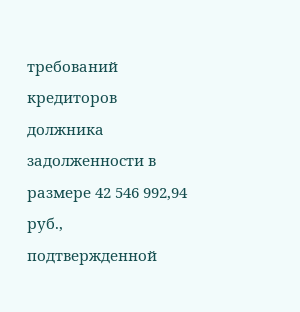требований кредиторов должника задолженности в размере 42 546 992,94 руб., подтвержденной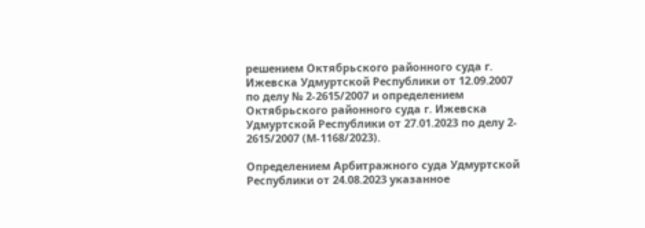решением Октябрьского районного суда г. Ижевска Удмуртской Республики от 12.09.2007 по делу № 2-2615/2007 и определением Октябрьского районного суда г. Ижевска Удмуртской Республики от 27.01.2023 по делу 2- 2615/2007 (М-1168/2023).

Определением Арбитражного суда Удмуртской Республики от 24.08.2023 указанное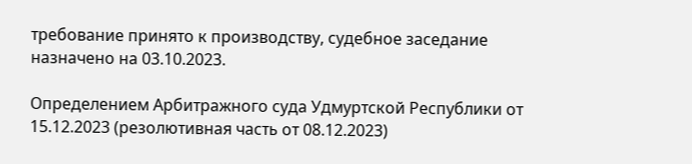требование принято к производству, судебное заседание назначено на 03.10.2023.

Определением Арбитражного суда Удмуртской Республики от 15.12.2023 (резолютивная часть от 08.12.2023)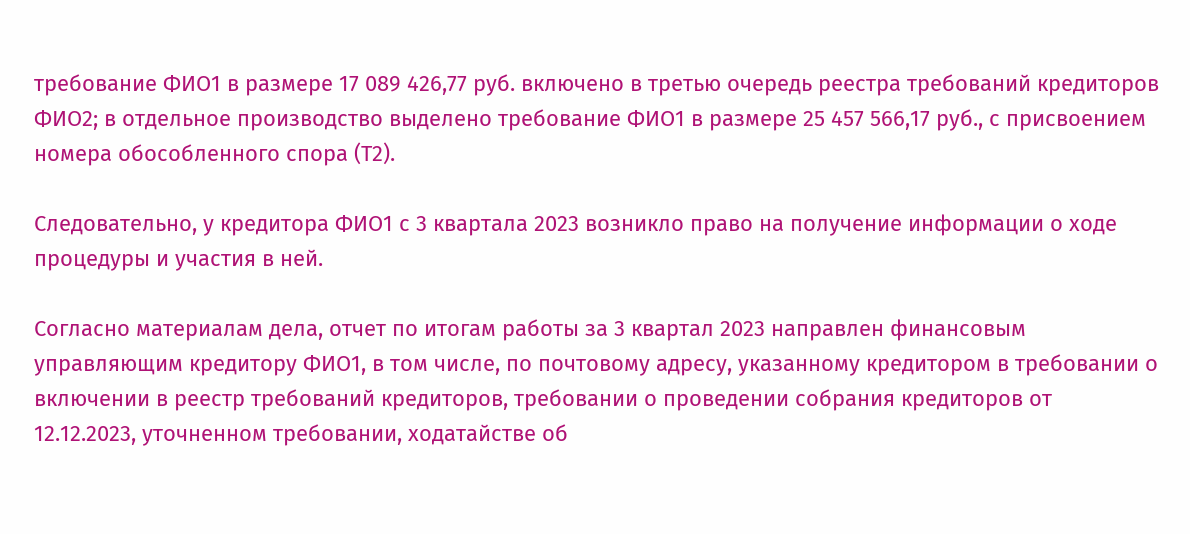требование ФИО1 в размере 17 089 426,77 руб. включено в третью очередь реестра требований кредиторов ФИО2; в отдельное производство выделено требование ФИО1 в размере 25 457 566,17 руб., с присвоением номера обособленного спора (Т2).

Следовательно, у кредитора ФИО1 с 3 квартала 2023 возникло право на получение информации о ходе процедуры и участия в ней.

Согласно материалам дела, отчет по итогам работы за 3 квартал 2023 направлен финансовым управляющим кредитору ФИО1, в том числе, по почтовому адресу, указанному кредитором в требовании о включении в реестр требований кредиторов, требовании о проведении собрания кредиторов от 12.12.2023, уточненном требовании, ходатайстве об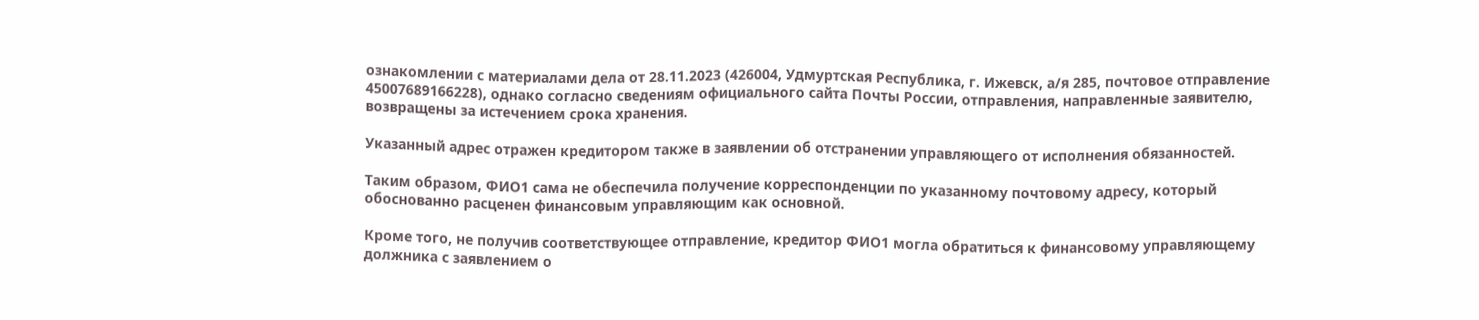ознакомлении с материалами дела от 28.11.2023 (426004, Удмуртская Республика, г. Ижевск, а/я 285, почтовое отправление 45007689166228), однако согласно сведениям официального сайта Почты России, отправления, направленные заявителю, возвращены за истечением срока хранения.

Указанный адрес отражен кредитором также в заявлении об отстранении управляющего от исполнения обязанностей.

Таким образом, ФИО1 сама не обеспечила получение корреспонденции по указанному почтовому адресу, который обоснованно расценен финансовым управляющим как основной.

Кроме того, не получив соответствующее отправление, кредитор ФИО1 могла обратиться к финансовому управляющему должника с заявлением о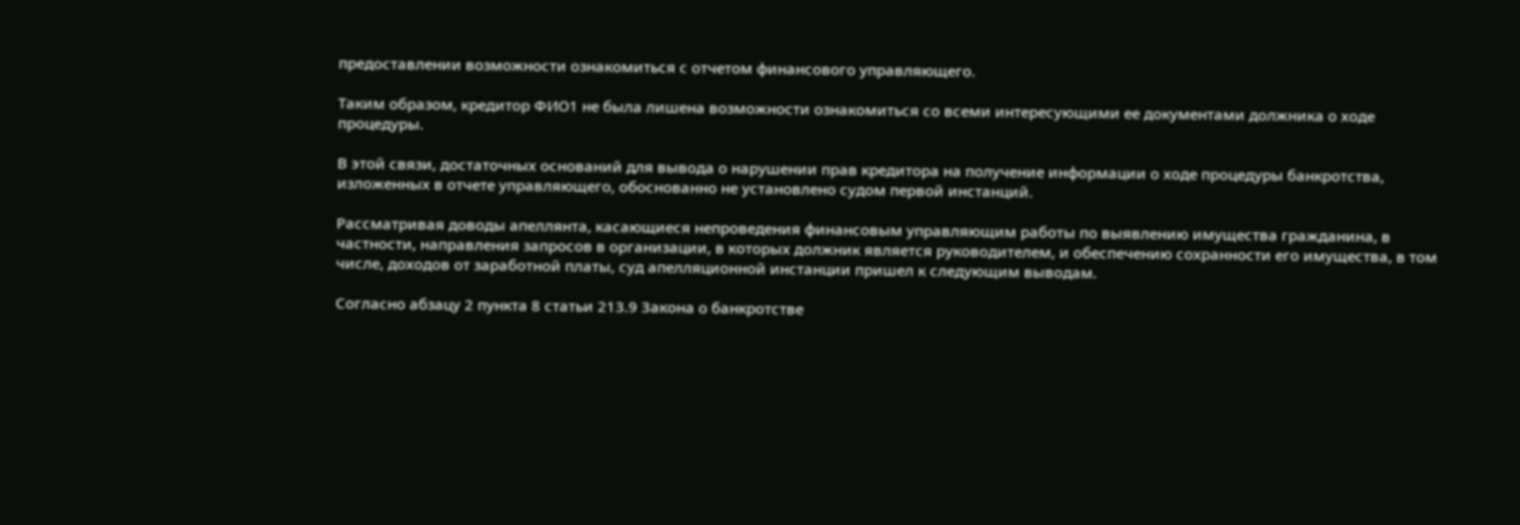предоставлении возможности ознакомиться с отчетом финансового управляющего.

Таким образом, кредитор ФИО1 не была лишена возможности ознакомиться со всеми интересующими ее документами должника о ходе процедуры.

В этой связи, достаточных оснований для вывода о нарушении прав кредитора на получение информации о ходе процедуры банкротства, изложенных в отчете управляющего, обоснованно не установлено судом первой инстанций.

Рассматривая доводы апеллянта, касающиеся непроведения финансовым управляющим работы по выявлению имущества гражданина, в частности, направления запросов в организации, в которых должник является руководителем, и обеспечению сохранности его имущества, в том числе, доходов от заработной платы, суд апелляционной инстанции пришел к следующим выводам.

Согласно абзацу 2 пункта 8 статьи 213.9 Закона о банкротстве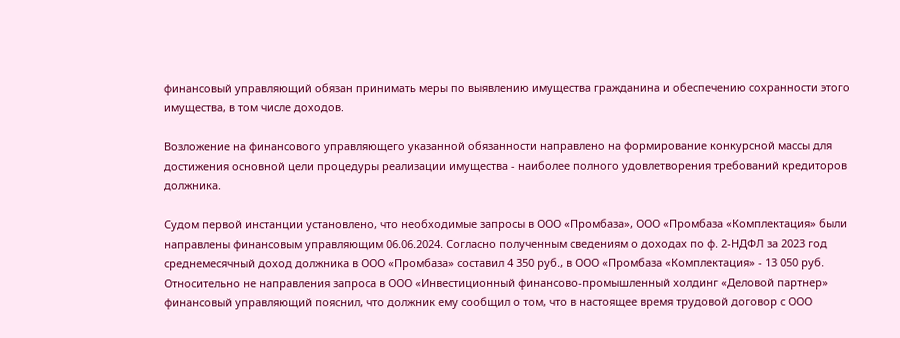финансовый управляющий обязан принимать меры по выявлению имущества гражданина и обеспечению сохранности этого имущества, в том числе доходов.

Возложение на финансового управляющего указанной обязанности направлено на формирование конкурсной массы для достижения основной цели процедуры реализации имущества - наиболее полного удовлетворения требований кредиторов должника.

Судом первой инстанции установлено, что необходимые запросы в ООО «Промбаза», ООО «Промбаза «Комплектация» были направлены финансовым управляющим 06.06.2024. Согласно полученным сведениям о доходах по ф. 2-НДФЛ за 2023 год среднемесячный доход должника в ООО «Промбаза» составил 4 350 руб., в ООО «Промбаза «Комплектация» - 13 050 руб. Относительно не направления запроса в ООО «Инвестиционный финансово-промышленный холдинг «Деловой партнер» финансовый управляющий пояснил, что должник ему сообщил о том, что в настоящее время трудовой договор с ООО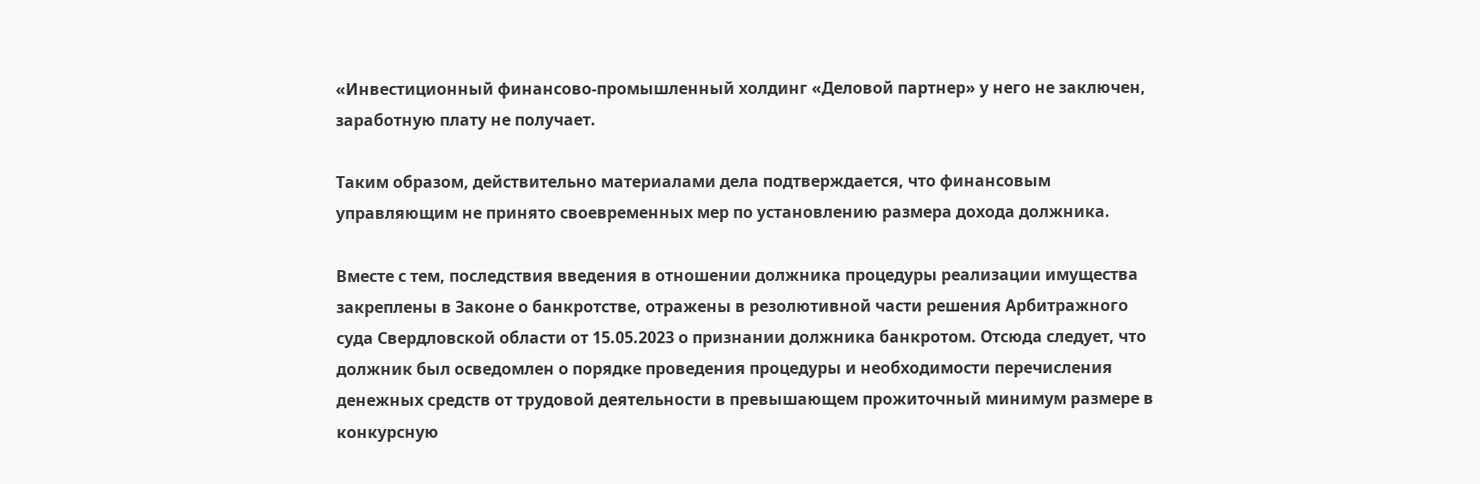«Инвестиционный финансово-промышленный холдинг «Деловой партнер» у него не заключен, заработную плату не получает.

Таким образом, действительно материалами дела подтверждается, что финансовым управляющим не принято своевременных мер по установлению размера дохода должника.

Вместе с тем, последствия введения в отношении должника процедуры реализации имущества закреплены в Законе о банкротстве, отражены в резолютивной части решения Арбитражного суда Свердловской области от 15.05.2023 о признании должника банкротом. Отсюда следует, что должник был осведомлен о порядке проведения процедуры и необходимости перечисления денежных средств от трудовой деятельности в превышающем прожиточный минимум размере в конкурсную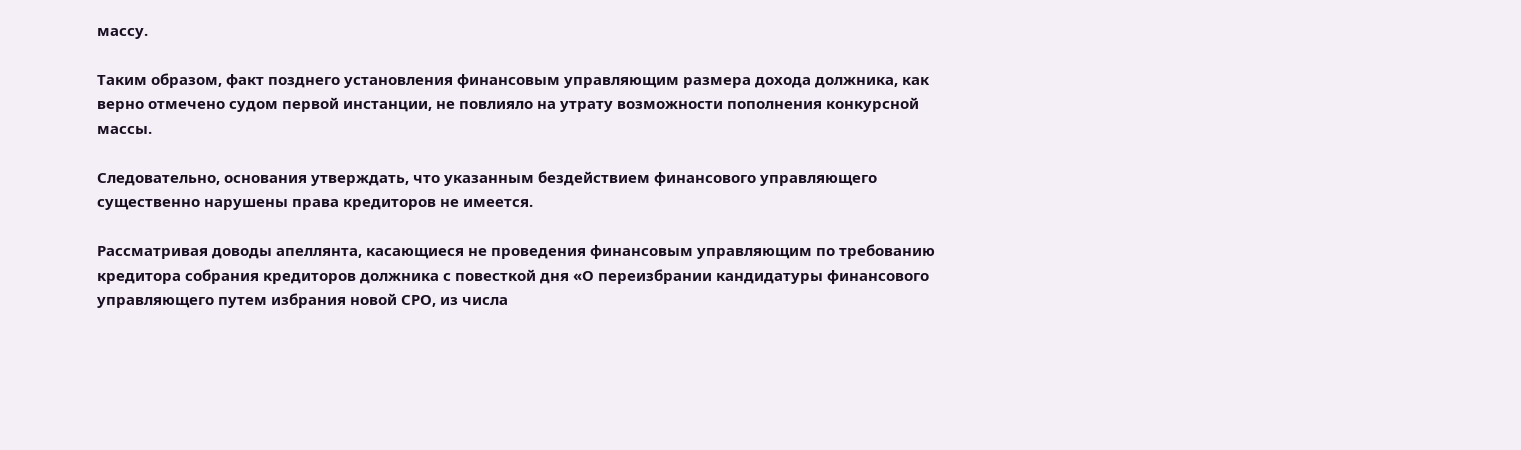массу.

Таким образом, факт позднего установления финансовым управляющим размера дохода должника, как верно отмечено судом первой инстанции, не повлияло на утрату возможности пополнения конкурсной массы.

Следовательно, основания утверждать, что указанным бездействием финансового управляющего существенно нарушены права кредиторов не имеется.

Рассматривая доводы апеллянта, касающиеся не проведения финансовым управляющим по требованию кредитора собрания кредиторов должника с повесткой дня «О переизбрании кандидатуры финансового управляющего путем избрания новой СРО, из числа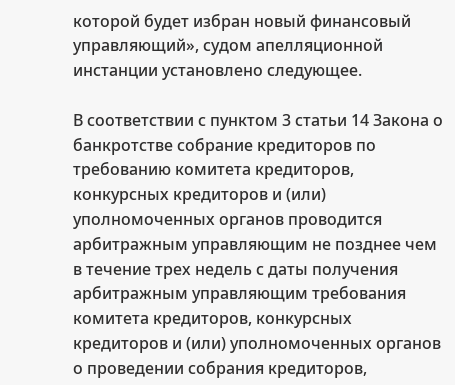которой будет избран новый финансовый управляющий», судом апелляционной инстанции установлено следующее.

В соответствии с пунктом 3 статьи 14 Закона о банкротстве собрание кредиторов по требованию комитета кредиторов, конкурсных кредиторов и (или) уполномоченных органов проводится арбитражным управляющим не позднее чем в течение трех недель с даты получения арбитражным управляющим требования комитета кредиторов, конкурсных кредиторов и (или) уполномоченных органов о проведении собрания кредиторов,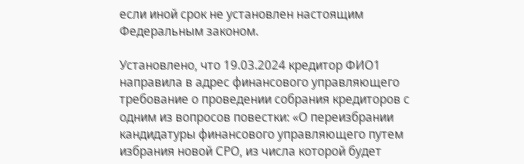если иной срок не установлен настоящим Федеральным законом.

Установлено, что 19.03.2024 кредитор ФИО1 направила в адрес финансового управляющего требование о проведении собрания кредиторов с одним из вопросов повестки: «О переизбрании кандидатуры финансового управляющего путем избрания новой СРО, из числа которой будет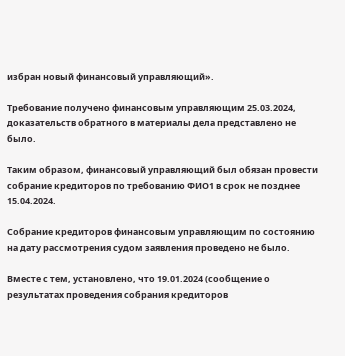избран новый финансовый управляющий».

Требование получено финансовым управляющим 25.03.2024, доказательств обратного в материалы дела представлено не было.

Таким образом, финансовый управляющий был обязан провести собрание кредиторов по требованию ФИО1 в срок не позднее 15.04.2024.

Собрание кредиторов финансовым управляющим по состоянию на дату рассмотрения судом заявления проведено не было.

Вместе с тем, установлено, что 19.01.2024 (сообщение о результатах проведения собрания кредиторов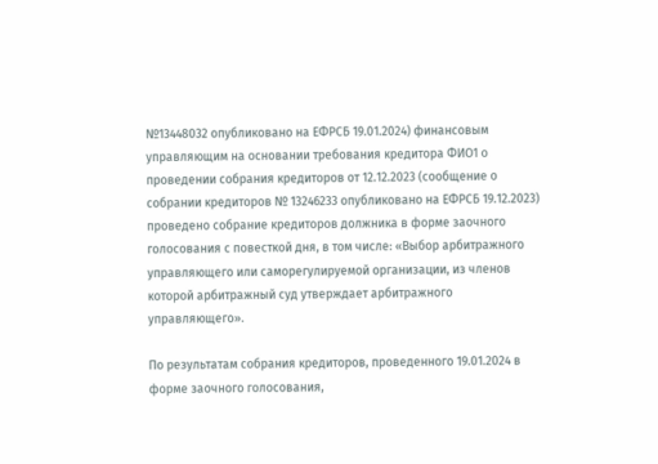№13448032 опубликовано на ЕФРСБ 19.01.2024) финансовым управляющим на основании требования кредитора ФИО1 о проведении собрания кредиторов от 12.12.2023 (сообщение о собрании кредиторов № 13246233 опубликовано на ЕФРСБ 19.12.2023) проведено собрание кредиторов должника в форме заочного голосования с повесткой дня, в том числе: «Выбор арбитражного управляющего или саморегулируемой организации, из членов которой арбитражный суд утверждает арбитражного управляющего».

По результатам собрания кредиторов, проведенного 19.01.2024 в форме заочного голосования,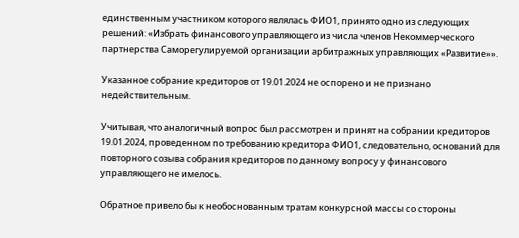единственным участником которого являлась ФИО1, принято одно из следующих решений: «Избрать финансового управляющего из числа членов Некоммерческого партнерства Саморегулируемой организации арбитражных управляющих «Развитие»».

Указанное собрание кредиторов от 19.01.2024 не оспорено и не признано недействительным.

Учитывая, что аналогичный вопрос был рассмотрен и принят на собрании кредиторов 19.01.2024, проведенном по требованию кредитора ФИО1, следовательно, оснований для повторного созыва собрания кредиторов по данному вопросу у финансового управляющего не имелось.

Обратное привело бы к необоснованным тратам конкурсной массы со стороны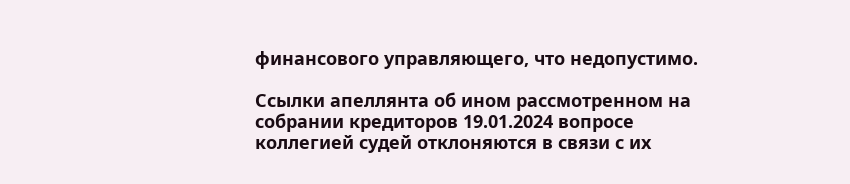финансового управляющего, что недопустимо.

Ссылки апеллянта об ином рассмотренном на собрании кредиторов 19.01.2024 вопросе коллегией судей отклоняются в связи с их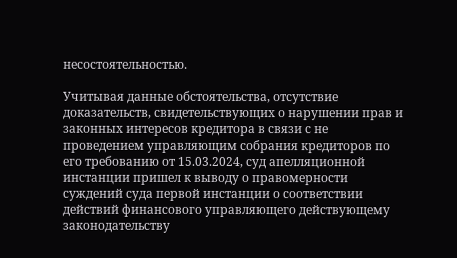несостоятельностью.

Учитывая данные обстоятельства, отсутствие доказательств, свидетельствующих о нарушении прав и законных интересов кредитора в связи с не проведением управляющим собрания кредиторов по его требованию от 15.03.2024, суд апелляционной инстанции пришел к выводу о правомерности суждений суда первой инстанции о соответствии действий финансового управляющего действующему законодательству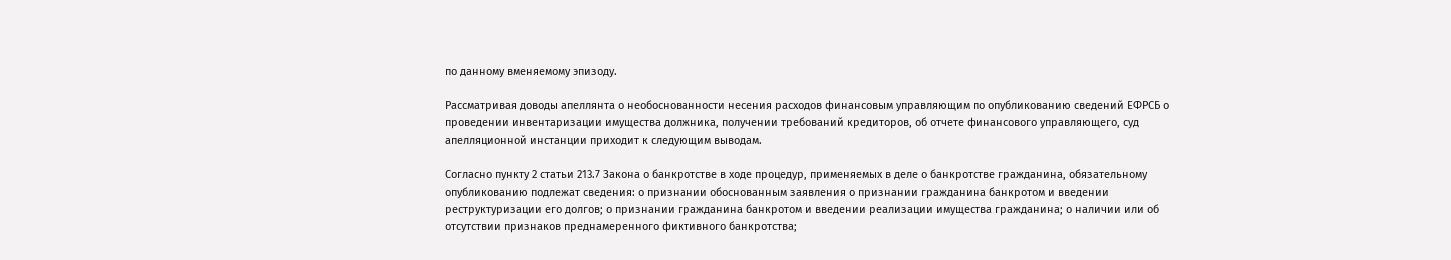по данному вменяемому эпизоду.

Рассматривая доводы апеллянта о необоснованности несения расходов финансовым управляющим по опубликованию сведений ЕФРСБ о проведении инвентаризации имущества должника, получении требований кредиторов, об отчете финансового управляющего, суд апелляционной инстанции приходит к следующим выводам.

Согласно пункту 2 статьи 213.7 Закона о банкротстве в ходе процедур, применяемых в деле о банкротстве гражданина, обязательному опубликованию подлежат сведения: о признании обоснованным заявления о признании гражданина банкротом и введении реструктуризации его долгов; о признании гражданина банкротом и введении реализации имущества гражданина; о наличии или об отсутствии признаков преднамеренного фиктивного банкротства;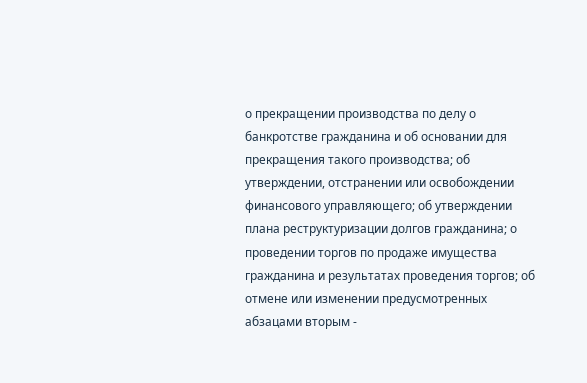о прекращении производства по делу о банкротстве гражданина и об основании для прекращения такого производства; об утверждении, отстранении или освобождении финансового управляющего; об утверждении плана реструктуризации долгов гражданина; о проведении торгов по продаже имущества гражданина и результатах проведения торгов; об отмене или изменении предусмотренных абзацами вторым -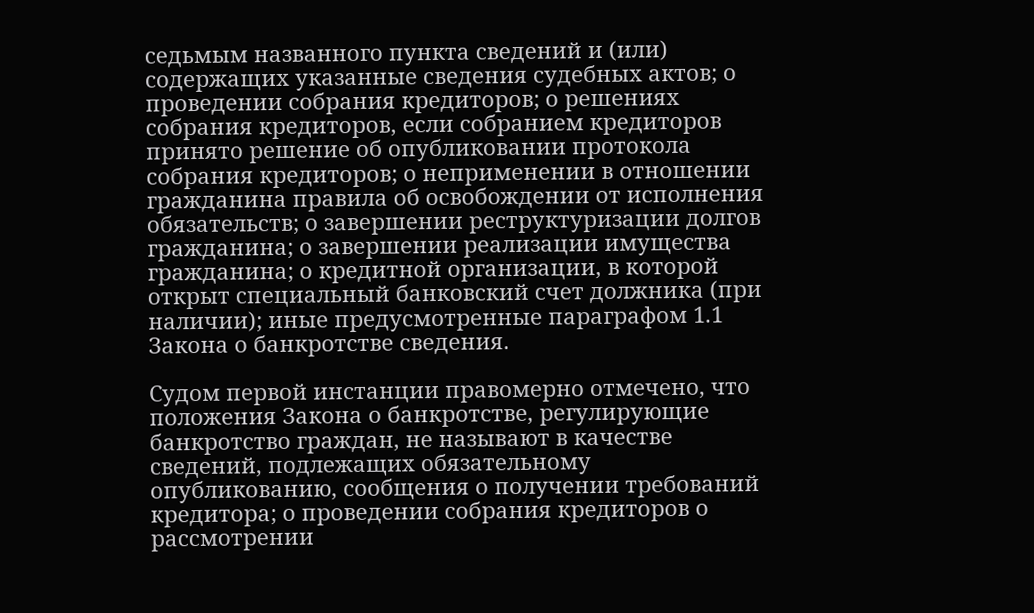седьмым названного пункта сведений и (или) содержащих указанные сведения судебных актов; о проведении собрания кредиторов; о решениях собрания кредиторов, если собранием кредиторов принято решение об опубликовании протокола собрания кредиторов; о неприменении в отношении гражданина правила об освобождении от исполнения обязательств; о завершении реструктуризации долгов гражданина; о завершении реализации имущества гражданина; о кредитной организации, в которой открыт специальный банковский счет должника (при наличии); иные предусмотренные параграфом 1.1 Закона о банкротстве сведения.

Судом первой инстанции правомерно отмечено, что положения Закона о банкротстве, регулирующие банкротство граждан, не называют в качестве сведений, подлежащих обязательному опубликованию, сообщения о получении требований кредитора; о проведении собрания кредиторов о рассмотрении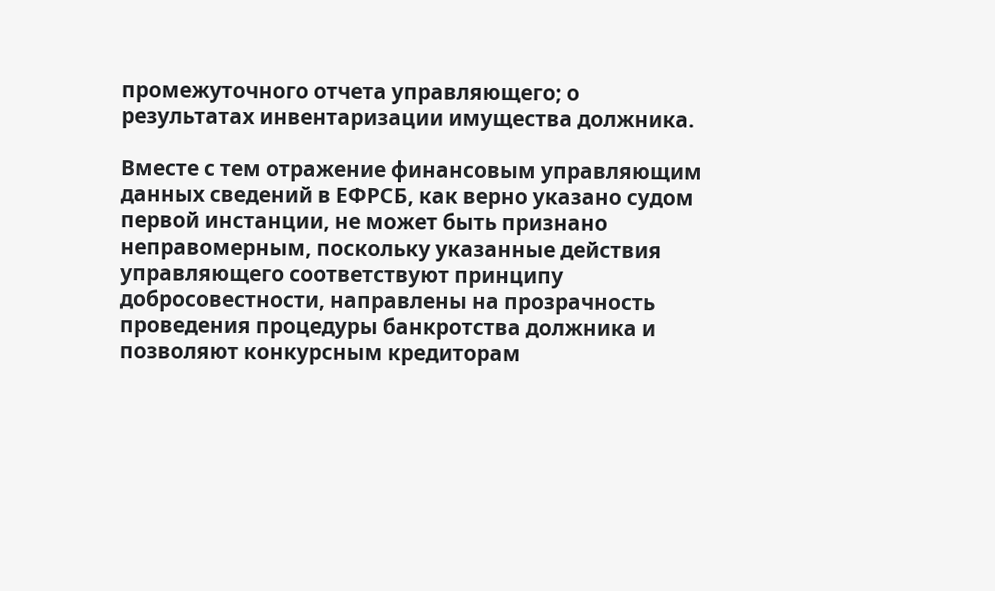промежуточного отчета управляющего; о результатах инвентаризации имущества должника.

Вместе с тем отражение финансовым управляющим данных сведений в ЕФРСБ, как верно указано судом первой инстанции, не может быть признано неправомерным, поскольку указанные действия управляющего соответствуют принципу добросовестности, направлены на прозрачность проведения процедуры банкротства должника и позволяют конкурсным кредиторам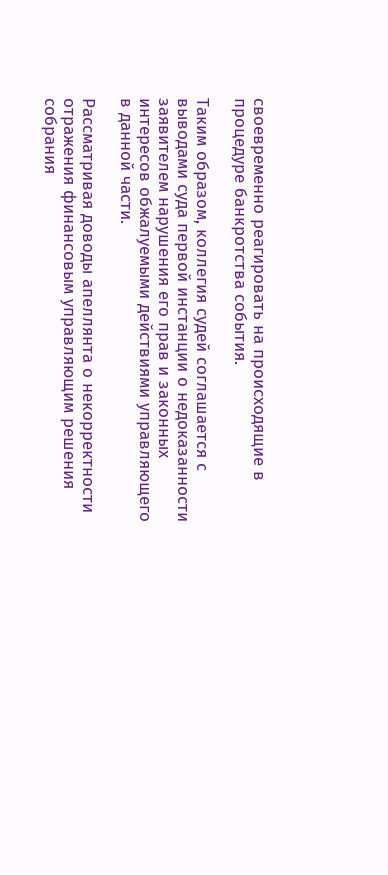своевременно реагировать на происходящие в процедуре банкротства события.

Таким образом, коллегия судей соглашается с выводами суда первой инстанции о недоказанности заявителем нарушения его прав и законных интересов обжалуемыми действиями управляющего в данной части.

Рассматривая доводы апеллянта о некорректности отражения финансовым управляющим решения собрания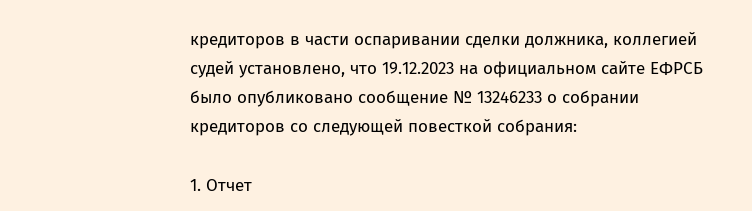кредиторов в части оспаривании сделки должника, коллегией судей установлено, что 19.12.2023 на официальном сайте ЕФРСБ было опубликовано сообщение № 13246233 о собрании кредиторов со следующей повесткой собрания:

1. Отчет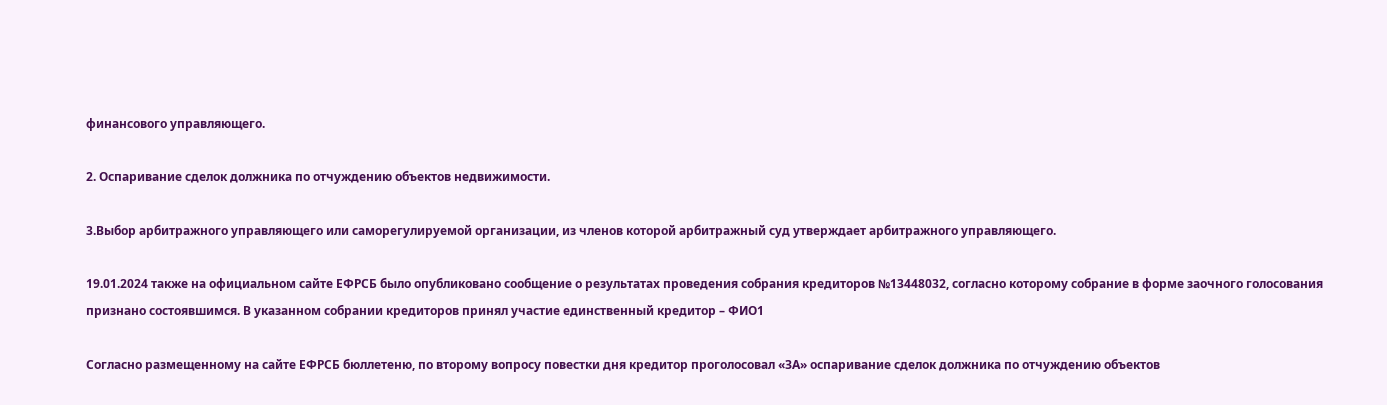финансового управляющего.

2. Оспаривание сделок должника по отчуждению объектов недвижимости.

3.Выбор арбитражного управляющего или саморегулируемой организации, из членов которой арбитражный суд утверждает арбитражного управляющего.

19.01.2024 также на официальном сайте ЕФРСБ было опубликовано сообщение о результатах проведения собрания кредиторов №13448032, согласно которому собрание в форме заочного голосования признано состоявшимся. В указанном собрании кредиторов принял участие единственный кредитор – ФИО1

Согласно размещенному на сайте ЕФРСБ бюллетеню, по второму вопросу повестки дня кредитор проголосовал «ЗА» оспаривание сделок должника по отчуждению объектов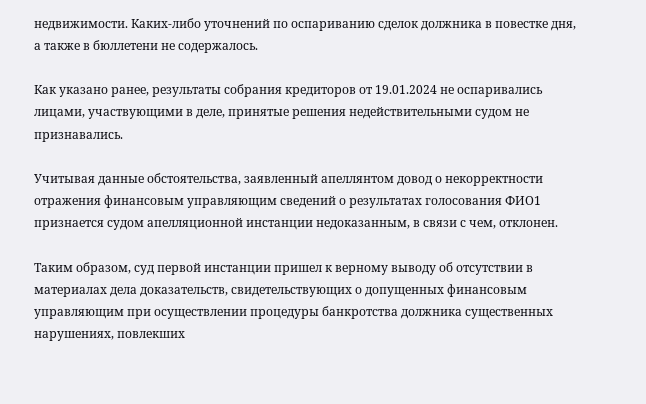недвижимости. Каких-либо уточнений по оспариванию сделок должника в повестке дня, а также в бюллетени не содержалось.

Как указано ранее, результаты собрания кредиторов от 19.01.2024 не оспаривались лицами, участвующими в деле, принятые решения недействительными судом не признавались.

Учитывая данные обстоятельства, заявленный апеллянтом довод о некорректности отражения финансовым управляющим сведений о результатах голосования ФИО1 признается судом апелляционной инстанции недоказанным, в связи с чем, отклонен.

Таким образом, суд первой инстанции пришел к верному выводу об отсутствии в материалах дела доказательств, свидетельствующих о допущенных финансовым управляющим при осуществлении процедуры банкротства должника существенных нарушениях, повлекших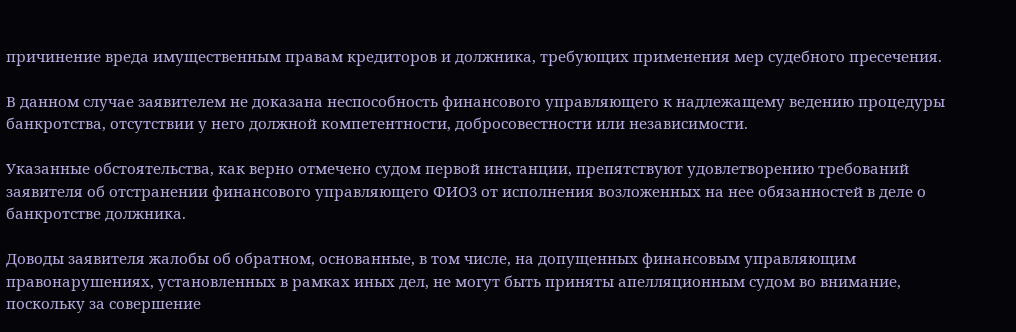причинение вреда имущественным правам кредиторов и должника, требующих применения мер судебного пресечения.

В данном случае заявителем не доказана неспособность финансового управляющего к надлежащему ведению процедуры банкротства, отсутствии у него должной компетентности, добросовестности или независимости.

Указанные обстоятельства, как верно отмечено судом первой инстанции, препятствуют удовлетворению требований заявителя об отстранении финансового управляющего ФИО3 от исполнения возложенных на нее обязанностей в деле о банкротстве должника.

Доводы заявителя жалобы об обратном, основанные, в том числе, на допущенных финансовым управляющим правонарушениях, установленных в рамках иных дел, не могут быть приняты апелляционным судом во внимание, поскольку за совершение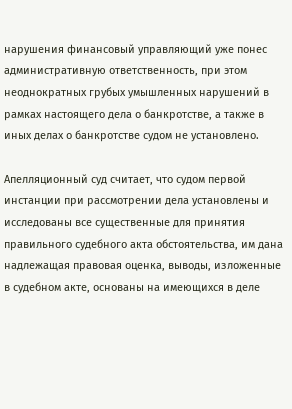нарушения финансовый управляющий уже понес административную ответственность, при этом неоднократных грубых умышленных нарушений в рамках настоящего дела о банкротстве, а также в иных делах о банкротстве судом не установлено.

Апелляционный суд считает, что судом первой инстанции при рассмотрении дела установлены и исследованы все существенные для принятия правильного судебного акта обстоятельства, им дана надлежащая правовая оценка, выводы, изложенные в судебном акте, основаны на имеющихся в деле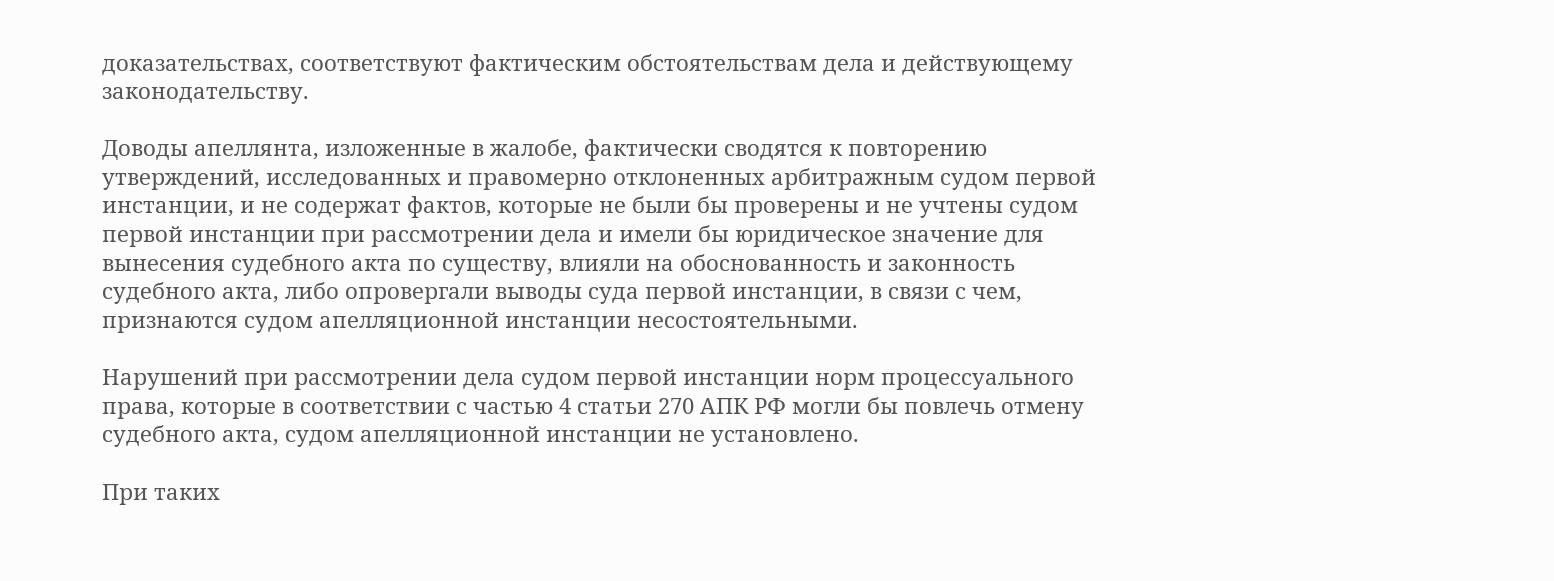доказательствах, соответствуют фактическим обстоятельствам дела и действующему законодательству.

Доводы апеллянта, изложенные в жалобе, фактически сводятся к повторению утверждений, исследованных и правомерно отклоненных арбитражным судом первой инстанции, и не содержат фактов, которые не были бы проверены и не учтены судом первой инстанции при рассмотрении дела и имели бы юридическое значение для вынесения судебного акта по существу, влияли на обоснованность и законность судебного акта, либо опровергали выводы суда первой инстанции, в связи с чем, признаются судом апелляционной инстанции несостоятельными.

Нарушений при рассмотрении дела судом первой инстанции норм процессуального права, которые в соответствии с частью 4 статьи 270 АПК РФ могли бы повлечь отмену судебного акта, судом апелляционной инстанции не установлено.

При таких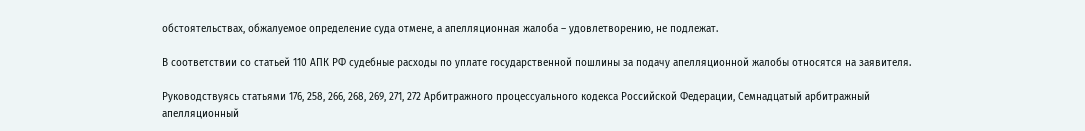обстоятельствах, обжалуемое определение суда отмене, а апелляционная жалоба – удовлетворению, не подлежат.

В соответствии со статьей 110 АПК РФ судебные расходы по уплате государственной пошлины за подачу апелляционной жалобы относятся на заявителя.

Руководствуясь статьями 176, 258, 266, 268, 269, 271, 272 Арбитражного процессуального кодекса Российской Федерации, Семнадцатый арбитражный апелляционный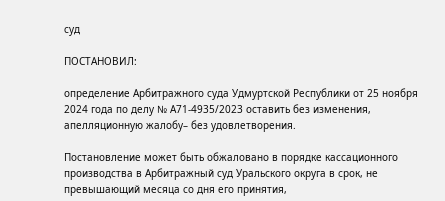суд

ПОСТАНОВИЛ:

определение Арбитражного суда Удмуртской Республики от 25 ноября 2024 года по делу № А71-4935/2023 оставить без изменения, апелляционную жалобу– без удовлетворения.

Постановление может быть обжаловано в порядке кассационного производства в Арбитражный суд Уральского округа в срок, не превышающий месяца со дня его принятия,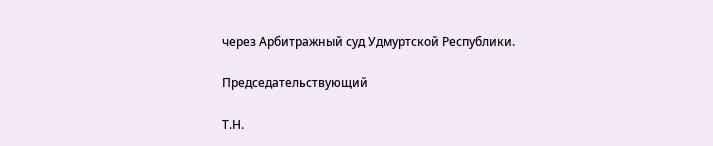через Арбитражный суд Удмуртской Республики.

Председательствующий

Т.Н.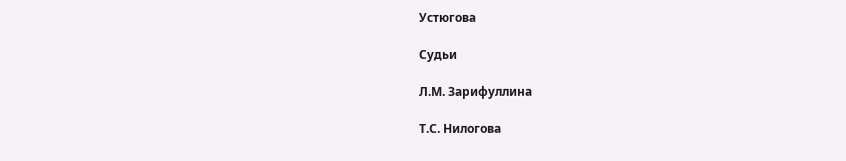Устюгова

Судьи

Л.М. Зарифуллина

Т.С. Нилогова